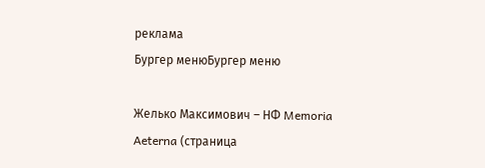реклама
Бургер менюБургер меню

Желько Максимович – НФ Memoria Aeterna (страница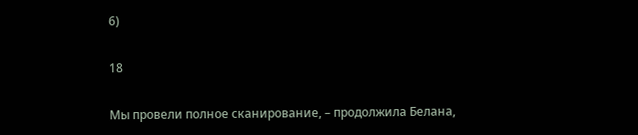6)

18

Мы провели полное сканирование, – продолжила Белана,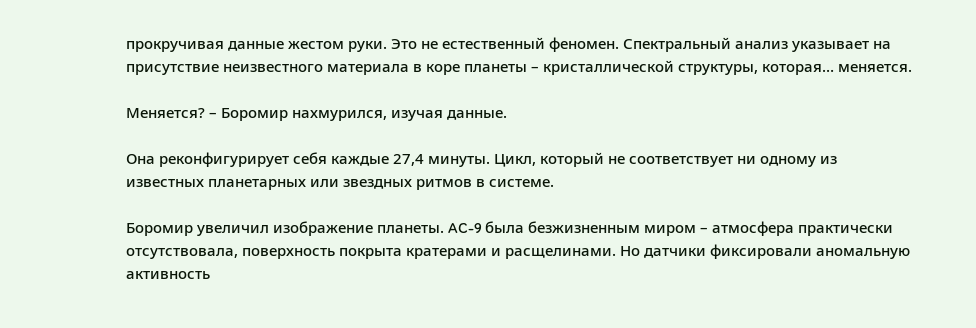прокручивая данные жестом руки. Это не естественный феномен. Спектральный анализ указывает на присутствие неизвестного материала в коре планеты – кристаллической структуры, которая… меняется.

Меняется? – Боромир нахмурился, изучая данные.

Она реконфигурирует себя каждые 27,4 минуты. Цикл, который не соответствует ни одному из известных планетарных или звездных ритмов в системе.

Боромир увеличил изображение планеты. AC-9 была безжизненным миром – атмосфера практически отсутствовала, поверхность покрыта кратерами и расщелинами. Но датчики фиксировали аномальную активность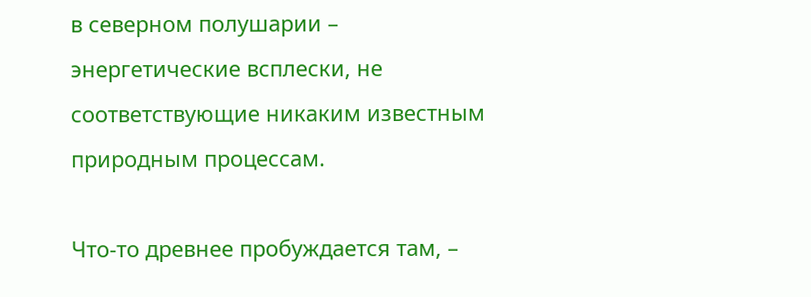в северном полушарии – энергетические всплески, не соответствующие никаким известным природным процессам.

Что-то древнее пробуждается там, –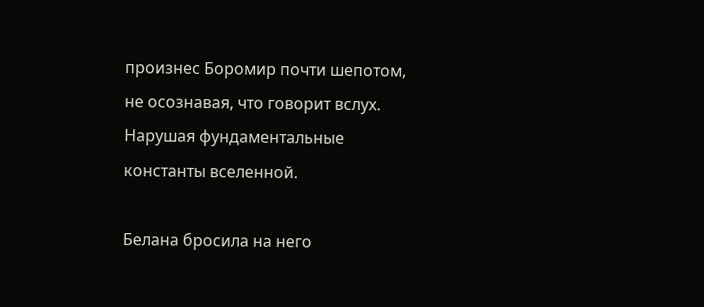произнес Боромир почти шепотом, не осознавая, что говорит вслух. Нарушая фундаментальные константы вселенной.

Белана бросила на него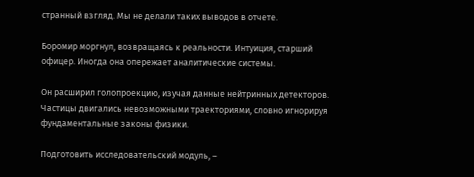странный взгляд. Мы не делали таких выводов в отчете.

Боромир моргнул, возвращаясь к реальности. Интуиция, старший офицер. Иногда она опережает аналитические системы.

Он расширил голопроекцию, изучая данные нейтринных детекторов. Частицы двигались невозможными траекториями, словно игнорируя фундаментальные законы физики.

Подготовить исследовательский модуль, –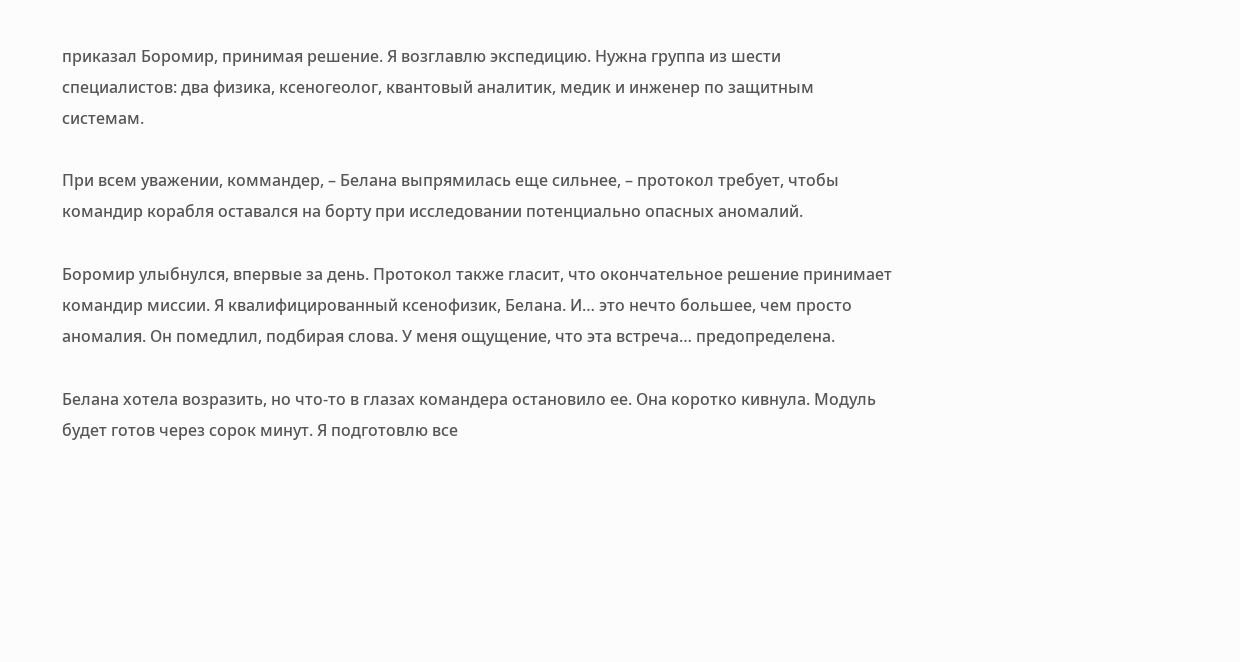приказал Боромир, принимая решение. Я возглавлю экспедицию. Нужна группа из шести специалистов: два физика, ксеногеолог, квантовый аналитик, медик и инженер по защитным системам.

При всем уважении, коммандер, – Белана выпрямилась еще сильнее, – протокол требует, чтобы командир корабля оставался на борту при исследовании потенциально опасных аномалий.

Боромир улыбнулся, впервые за день. Протокол также гласит, что окончательное решение принимает командир миссии. Я квалифицированный ксенофизик, Белана. И… это нечто большее, чем просто аномалия. Он помедлил, подбирая слова. У меня ощущение, что эта встреча… предопределена.

Белана хотела возразить, но что-то в глазах командера остановило ее. Она коротко кивнула. Модуль будет готов через сорок минут. Я подготовлю все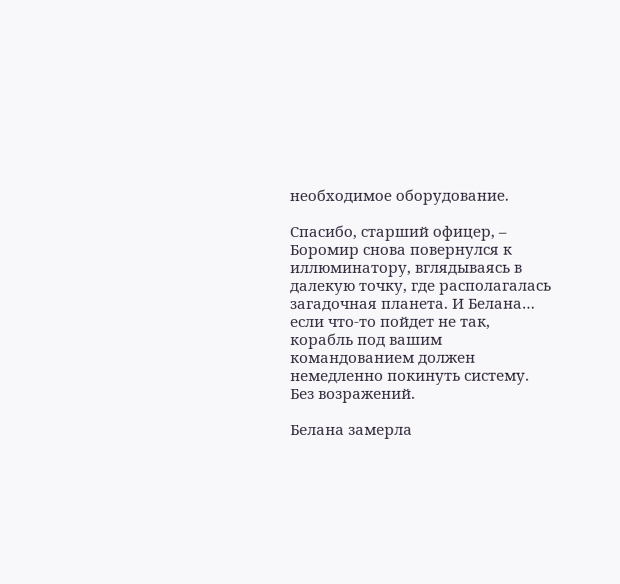необходимое оборудование.

Спасибо, старший офицер, – Боромир снова повернулся к иллюминатору, вглядываясь в далекую точку, где располагалась загадочная планета. И Белана… если что-то пойдет не так, корабль под вашим командованием должен немедленно покинуть систему. Без возражений.

Белана замерла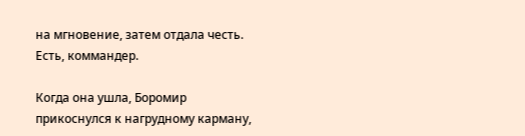на мгновение, затем отдала честь. Есть, коммандер.

Когда она ушла, Боромир прикоснулся к нагрудному карману,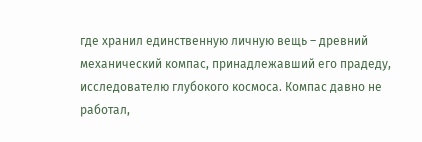где хранил единственную личную вещь – древний механический компас, принадлежавший его прадеду, исследователю глубокого космоса. Компас давно не работал,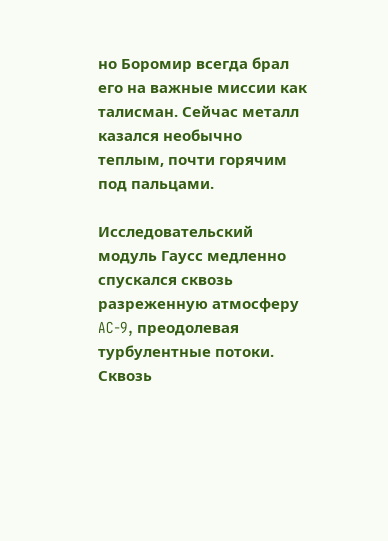но Боромир всегда брал его на важные миссии как талисман. Сейчас металл казался необычно теплым, почти горячим под пальцами.

Исследовательский модуль Гаусс медленно спускался сквозь разреженную атмосферу AC-9, преодолевая турбулентные потоки. Сквозь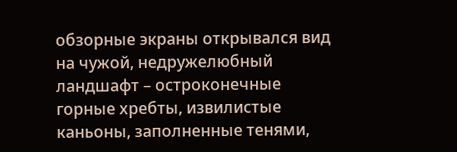обзорные экраны открывался вид на чужой, недружелюбный ландшафт – остроконечные горные хребты, извилистые каньоны, заполненные тенями,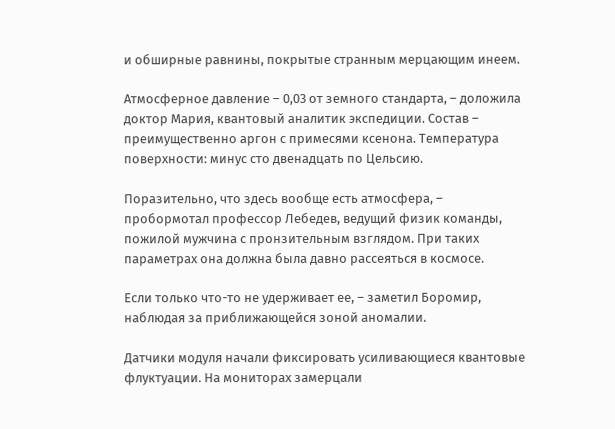и обширные равнины, покрытые странным мерцающим инеем.

Атмосферное давление – 0,03 от земного стандарта, – доложила доктор Мария, квантовый аналитик экспедиции. Состав – преимущественно аргон с примесями ксенона. Температура поверхности: минус сто двенадцать по Цельсию.

Поразительно, что здесь вообще есть атмосфера, – пробормотал профессор Лебедев, ведущий физик команды, пожилой мужчина с пронзительным взглядом. При таких параметрах она должна была давно рассеяться в космосе.

Если только что-то не удерживает ее, – заметил Боромир, наблюдая за приближающейся зоной аномалии.

Датчики модуля начали фиксировать усиливающиеся квантовые флуктуации. На мониторах замерцали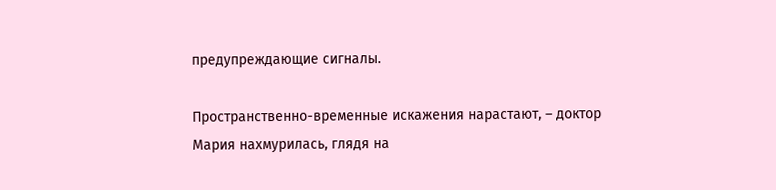предупреждающие сигналы.

Пространственно-временные искажения нарастают, – доктор Мария нахмурилась, глядя на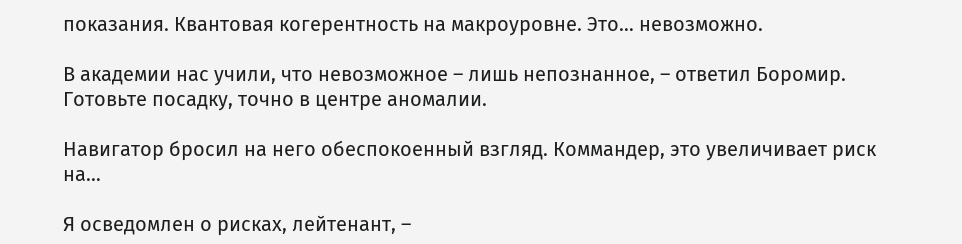показания. Квантовая когерентность на макроуровне. Это… невозможно.

В академии нас учили, что невозможное – лишь непознанное, – ответил Боромир. Готовьте посадку, точно в центре аномалии.

Навигатор бросил на него обеспокоенный взгляд. Коммандер, это увеличивает риск на…

Я осведомлен о рисках, лейтенант, –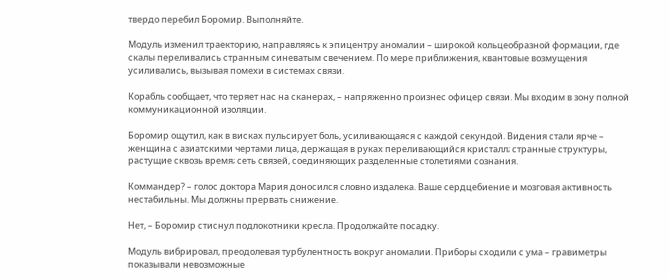твердо перебил Боромир. Выполняйте.

Модуль изменил траекторию, направляясь к эпицентру аномалии – широкой кольцеобразной формации, где скалы переливались странным синеватым свечением. По мере приближения, квантовые возмущения усиливались, вызывая помехи в системах связи.

Корабль сообщает, что теряет нас на сканерах, – напряженно произнес офицер связи. Мы входим в зону полной коммуникационной изоляции.

Боромир ощутил, как в висках пульсирует боль, усиливающаяся с каждой секундой. Видения стали ярче – женщина с азиатскими чертами лица, держащая в руках переливающийся кристалл; странные структуры, растущие сквозь время; сеть связей, соединяющих разделенные столетиями сознания.

Коммандер? – голос доктора Мария доносился словно издалека. Ваше сердцебиение и мозговая активность нестабильны. Мы должны прервать снижение.

Нет, – Боромир стиснул подлокотники кресла. Продолжайте посадку.

Модуль вибрировал, преодолевая турбулентность вокруг аномалии. Приборы сходили с ума – гравиметры показывали невозможные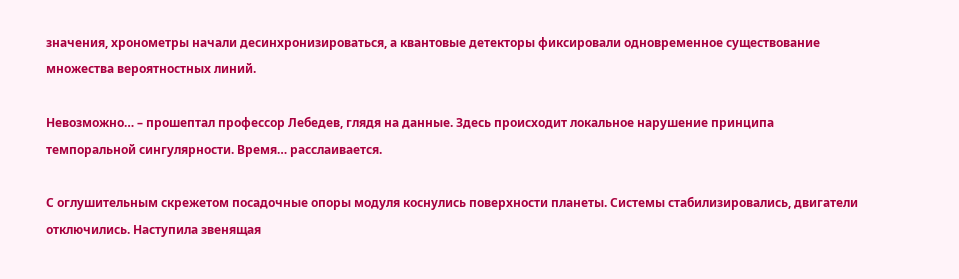значения, хронометры начали десинхронизироваться, а квантовые детекторы фиксировали одновременное существование множества вероятностных линий.

Невозможно… – прошептал профессор Лебедев, глядя на данные. Здесь происходит локальное нарушение принципа темпоральной сингулярности. Время… расслаивается.

С оглушительным скрежетом посадочные опоры модуля коснулись поверхности планеты. Системы стабилизировались, двигатели отключились. Наступила звенящая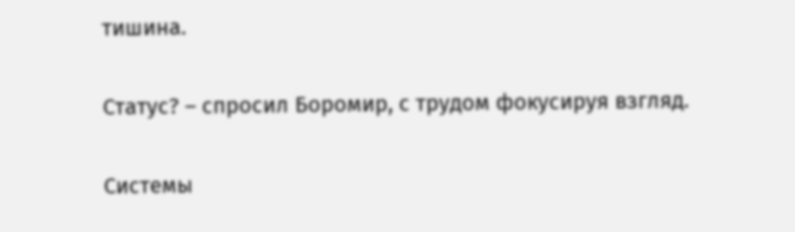тишина.

Статус? – спросил Боромир, с трудом фокусируя взгляд.

Системы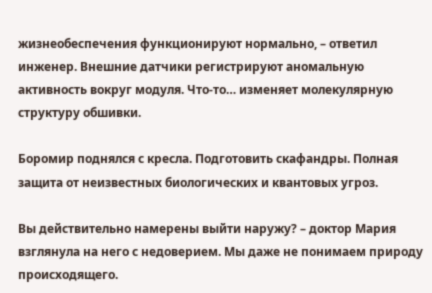жизнеобеспечения функционируют нормально, – ответил инженер. Внешние датчики регистрируют аномальную активность вокруг модуля. Что-то… изменяет молекулярную структуру обшивки.

Боромир поднялся с кресла. Подготовить скафандры. Полная защита от неизвестных биологических и квантовых угроз.

Вы действительно намерены выйти наружу? – доктор Мария взглянула на него с недоверием. Мы даже не понимаем природу происходящего.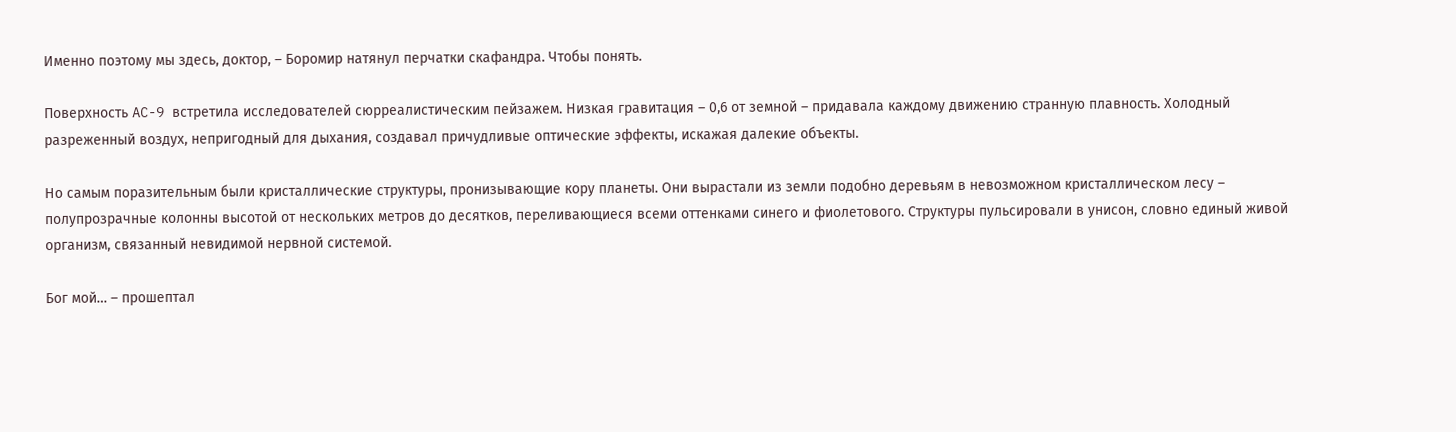Именно поэтому мы здесь, доктор, – Боромир натянул перчатки скафандра. Чтобы понять.

Поверхность AC-9 встретила исследователей сюрреалистическим пейзажем. Низкая гравитация – 0,6 от земной – придавала каждому движению странную плавность. Холодный разреженный воздух, непригодный для дыхания, создавал причудливые оптические эффекты, искажая далекие объекты.

Но самым поразительным были кристаллические структуры, пронизывающие кору планеты. Они вырастали из земли подобно деревьям в невозможном кристаллическом лесу – полупрозрачные колонны высотой от нескольких метров до десятков, переливающиеся всеми оттенками синего и фиолетового. Структуры пульсировали в унисон, словно единый живой организм, связанный невидимой нервной системой.

Бог мой… – прошептал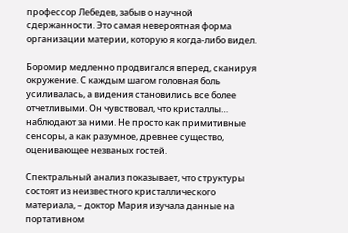профессор Лебедев, забыв о научной сдержанности. Это самая невероятная форма организации материи, которую я когда-либо видел.

Боромир медленно продвигался вперед, сканируя окружение. С каждым шагом головная боль усиливалась, а видения становились все более отчетливыми. Он чувствовал, что кристаллы… наблюдают за ними. Не просто как примитивные сенсоры, а как разумное, древнее существо, оценивающее незваных гостей.

Спектральный анализ показывает, что структуры состоят из неизвестного кристаллического материала, – доктор Мария изучала данные на портативном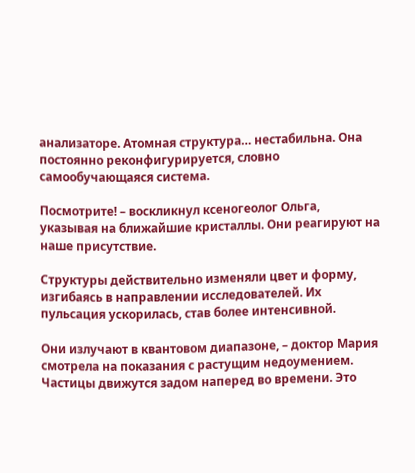анализаторе. Атомная структура… нестабильна. Она постоянно реконфигурируется, словно самообучающаяся система.

Посмотрите! – воскликнул ксеногеолог Ольга, указывая на ближайшие кристаллы. Они реагируют на наше присутствие.

Структуры действительно изменяли цвет и форму, изгибаясь в направлении исследователей. Их пульсация ускорилась, став более интенсивной.

Они излучают в квантовом диапазоне, – доктор Мария смотрела на показания с растущим недоумением. Частицы движутся задом наперед во времени. Это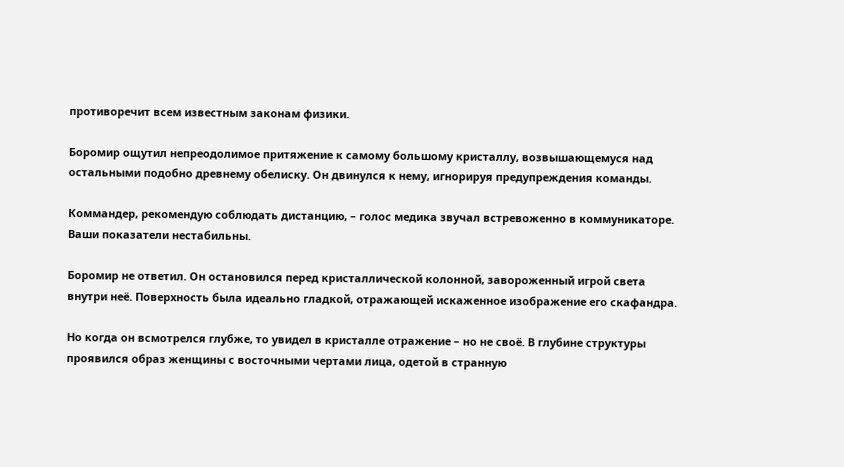противоречит всем известным законам физики.

Боромир ощутил непреодолимое притяжение к самому большому кристаллу, возвышающемуся над остальными подобно древнему обелиску. Он двинулся к нему, игнорируя предупреждения команды.

Коммандер, рекомендую соблюдать дистанцию, – голос медика звучал встревоженно в коммуникаторе. Ваши показатели нестабильны.

Боромир не ответил. Он остановился перед кристаллической колонной, завороженный игрой света внутри неё. Поверхность была идеально гладкой, отражающей искаженное изображение его скафандра.

Но когда он всмотрелся глубже, то увидел в кристалле отражение – но не своё. В глубине структуры проявился образ женщины с восточными чертами лица, одетой в странную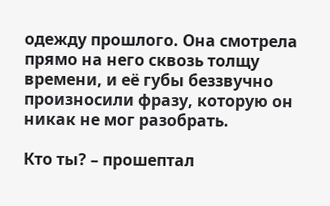одежду прошлого. Она смотрела прямо на него сквозь толщу времени, и её губы беззвучно произносили фразу, которую он никак не мог разобрать.

Кто ты? – прошептал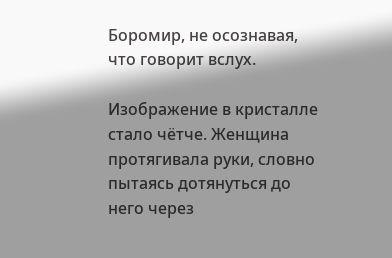Боромир, не осознавая, что говорит вслух.

Изображение в кристалле стало чётче. Женщина протягивала руки, словно пытаясь дотянуться до него через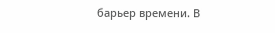барьер времени. В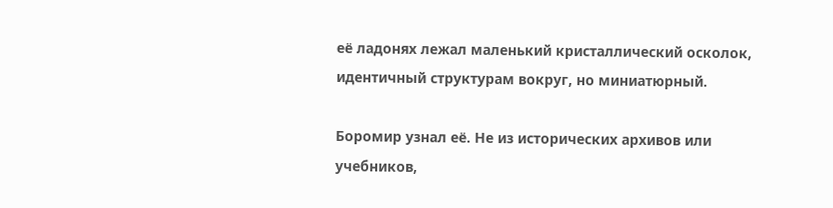её ладонях лежал маленький кристаллический осколок, идентичный структурам вокруг, но миниатюрный.

Боромир узнал её. Не из исторических архивов или учебников,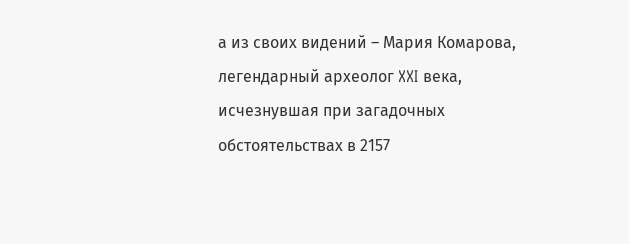а из своих видений – Мария Комарова, легендарный археолог XXI века, исчезнувшая при загадочных обстоятельствах в 2157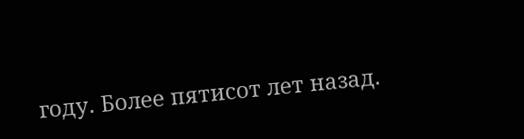году. Более пятисот лет назад.